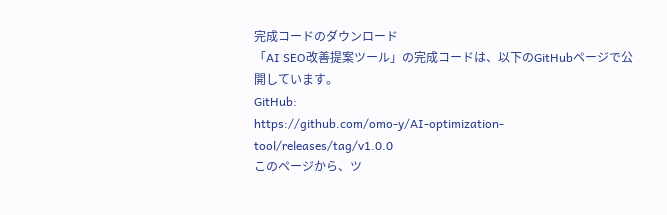完成コードのダウンロード
「AI SEO改善提案ツール」の完成コードは、以下のGitHubページで公開しています。
GitHub:
https://github.com/omo-y/AI-optimization-tool/releases/tag/v1.0.0
このページから、ツ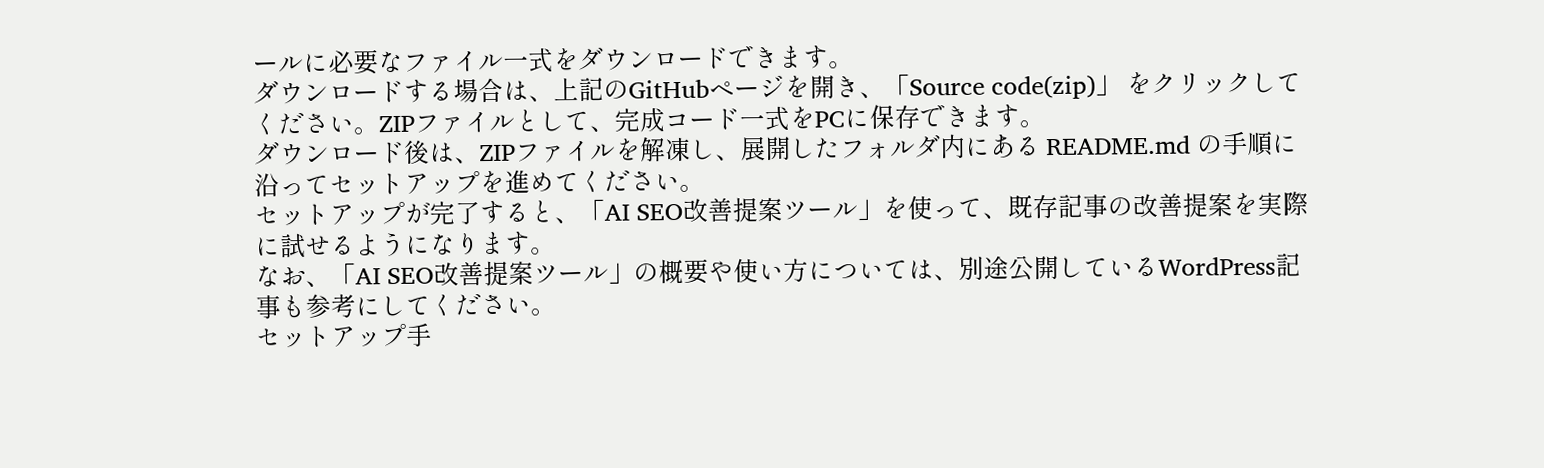ールに必要なファイル一式をダウンロードできます。
ダウンロードする場合は、上記のGitHubページを開き、「Source code(zip)」 をクリックしてください。ZIPファイルとして、完成コード一式をPCに保存できます。
ダウンロード後は、ZIPファイルを解凍し、展開したフォルダ内にある README.md の手順に沿ってセットアップを進めてください。
セットアップが完了すると、「AI SEO改善提案ツール」を使って、既存記事の改善提案を実際に試せるようになります。
なお、「AI SEO改善提案ツール」の概要や使い方については、別途公開しているWordPress記事も参考にしてください。
セットアップ手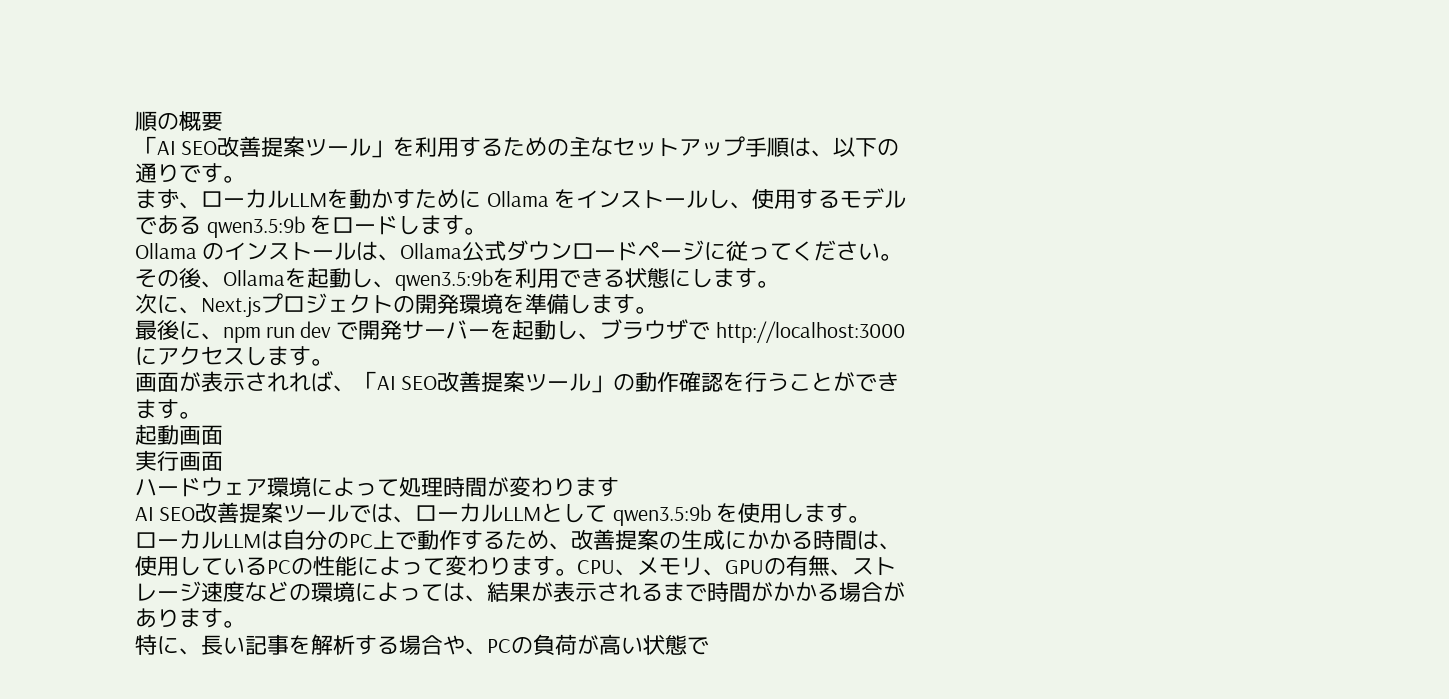順の概要
「AI SEO改善提案ツール」を利用するための主なセットアップ手順は、以下の通りです。
まず、ローカルLLMを動かすために Ollama をインストールし、使用するモデルである qwen3.5:9b をロードします。
Ollama のインストールは、Ollama公式ダウンロードページに従ってください。
その後、Ollamaを起動し、qwen3.5:9bを利用できる状態にします。
次に、Next.jsプロジェクトの開発環境を準備します。
最後に、npm run dev で開発サーバーを起動し、ブラウザで http://localhost:3000 にアクセスします。
画面が表示されれば、「AI SEO改善提案ツール」の動作確認を行うことができます。
起動画面
実行画面
ハードウェア環境によって処理時間が変わります
AI SEO改善提案ツールでは、ローカルLLMとして qwen3.5:9b を使用します。
ローカルLLMは自分のPC上で動作するため、改善提案の生成にかかる時間は、使用しているPCの性能によって変わります。CPU、メモリ、GPUの有無、ストレージ速度などの環境によっては、結果が表示されるまで時間がかかる場合があります。
特に、長い記事を解析する場合や、PCの負荷が高い状態で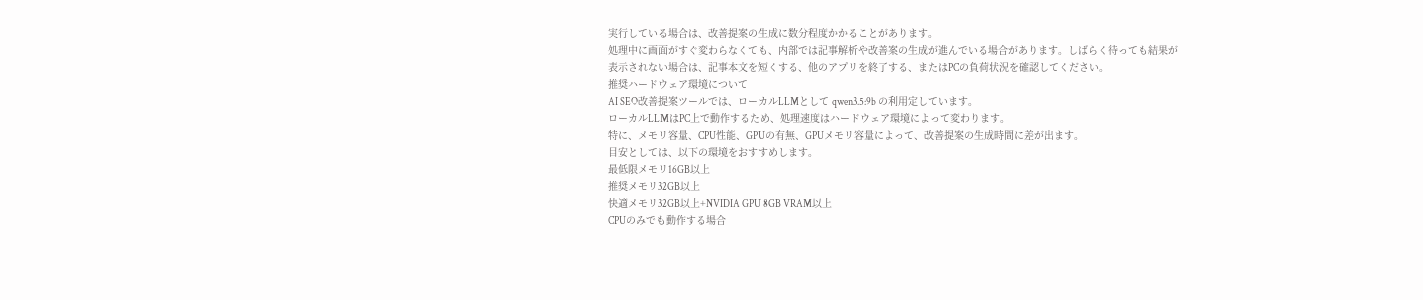実行している場合は、改善提案の生成に数分程度かかることがあります。
処理中に画面がすぐ変わらなくても、内部では記事解析や改善案の生成が進んでいる場合があります。しばらく待っても結果が表示されない場合は、記事本文を短くする、他のアプリを終了する、またはPCの負荷状況を確認してください。
推奨ハードウェア環境について
AI SEO改善提案ツールでは、ローカルLLMとして qwen3.5:9b の利用定しています。
ローカルLLMはPC上で動作するため、処理速度はハードウェア環境によって変わります。
特に、メモリ容量、CPU性能、GPUの有無、GPUメモリ容量によって、改善提案の生成時間に差が出ます。
目安としては、以下の環境をおすすめします。
最低限メモリ16GB以上
推奨メモリ32GB以上
快適メモリ32GB以上+NVIDIA GPU 8GB VRAM以上
CPUのみでも動作する場合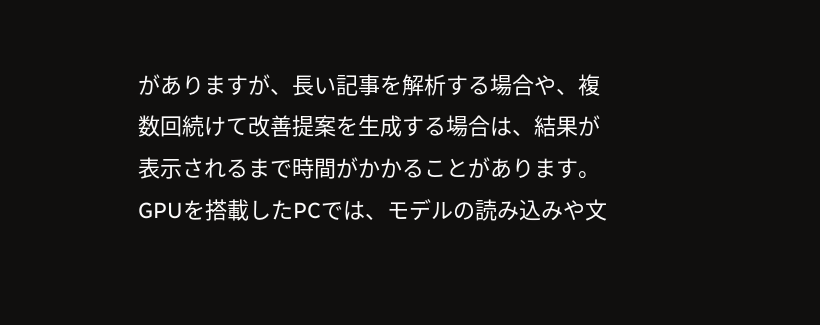がありますが、長い記事を解析する場合や、複数回続けて改善提案を生成する場合は、結果が表示されるまで時間がかかることがあります。
GPUを搭載したPCでは、モデルの読み込みや文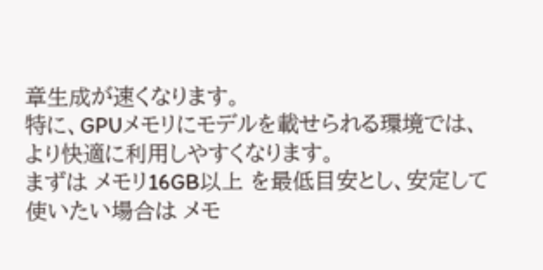章生成が速くなります。
特に、GPUメモリにモデルを載せられる環境では、より快適に利用しやすくなります。
まずは メモリ16GB以上 を最低目安とし、安定して使いたい場合は メモ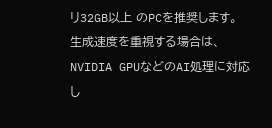リ32GB以上 のPCを推奨します。
生成速度を重視する場合は、NVIDIA GPUなどのAI処理に対応し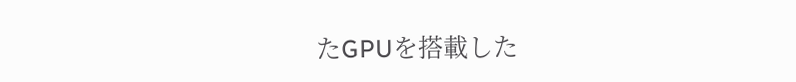たGPUを搭載した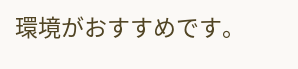環境がおすすめです。